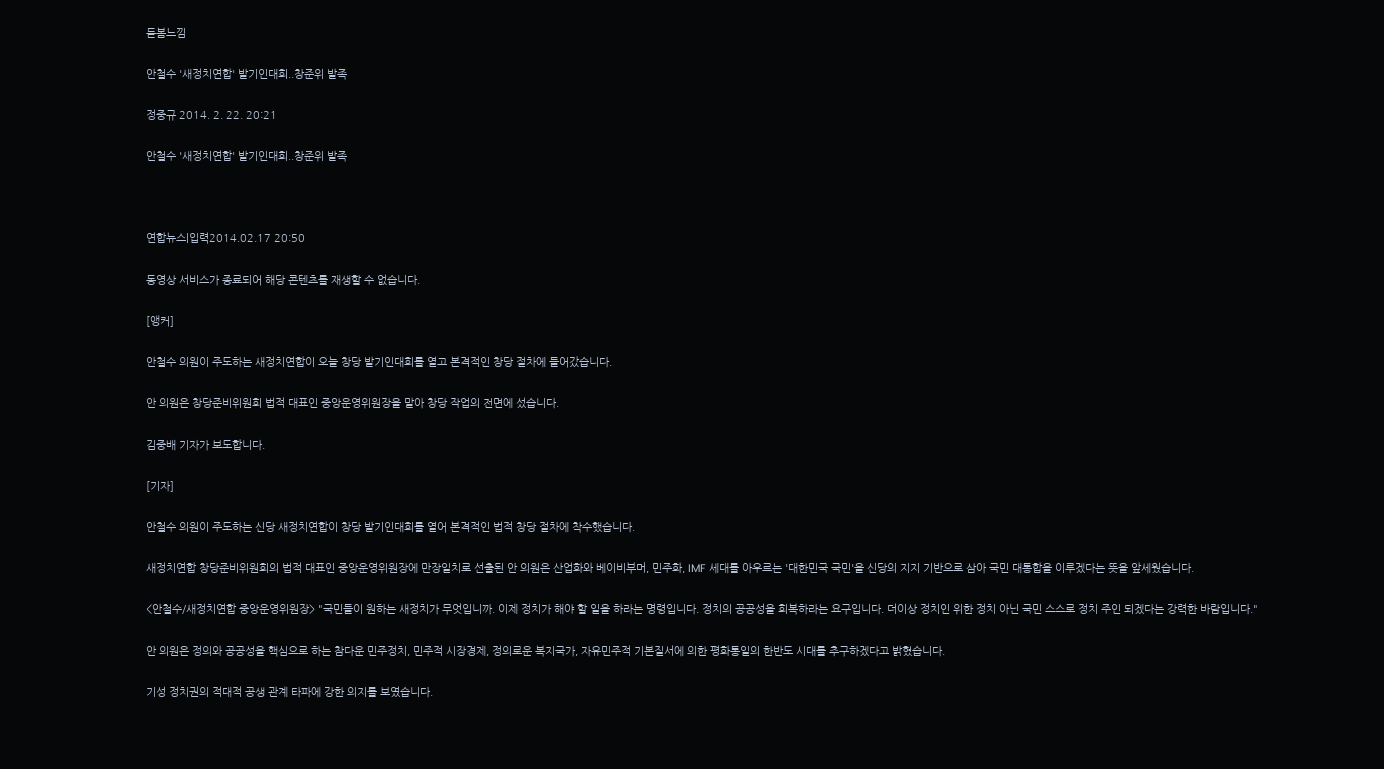듣봄느낌

안철수 '새정치연합' 발기인대회..창준위 발족

정중규 2014. 2. 22. 20:21

안철수 '새정치연합' 발기인대회..창준위 발족



연합뉴스|입력2014.02.17 20:50

동영상 서비스가 종료되어 해당 콘텐츠를 재생할 수 없습니다.

[앵커]

안철수 의원이 주도하는 새정치연합이 오늘 창당 발기인대회를 열고 본격적인 창당 절차에 들어갔습니다.

안 의원은 창당준비위원회 법적 대표인 중앙운영위원장을 맡아 창당 작업의 전면에 섰습니다.

김중배 기자가 보도합니다.

[기자]

안철수 의원이 주도하는 신당 새정치연합이 창당 발기인대회를 열어 본격적인 법적 창당 절차에 착수했습니다.

새정치연합 창당준비위원회의 법적 대표인 중앙운영위원장에 만장일치로 선출된 안 의원은 산업화와 베이비부머, 민주화, IMF 세대를 아우르는 '대한민국 국민'을 신당의 지지 기반으로 삼아 국민 대통합을 이루겠다는 뜻을 앞세웠습니다.

<안철수/새정치연합 중앙운영위원장> "국민들이 원하는 새정치가 무엇입니까. 이제 정치가 해야 할 일을 하라는 명령입니다. 정치의 공공성을 회복하라는 요구입니다. 더이상 정치인 위한 정치 아닌 국민 스스로 정치 주인 되겠다는 강력한 바람입니다."

안 의원은 정의와 공공성을 핵심으로 하는 참다운 민주정치, 민주적 시장경제, 정의로운 복지국가, 자유민주적 기본질서에 의한 평화통일의 한반도 시대를 추구하겠다고 밝혔습니다.

기성 정치권의 적대적 공생 관계 타파에 강한 의지를 보였습니다.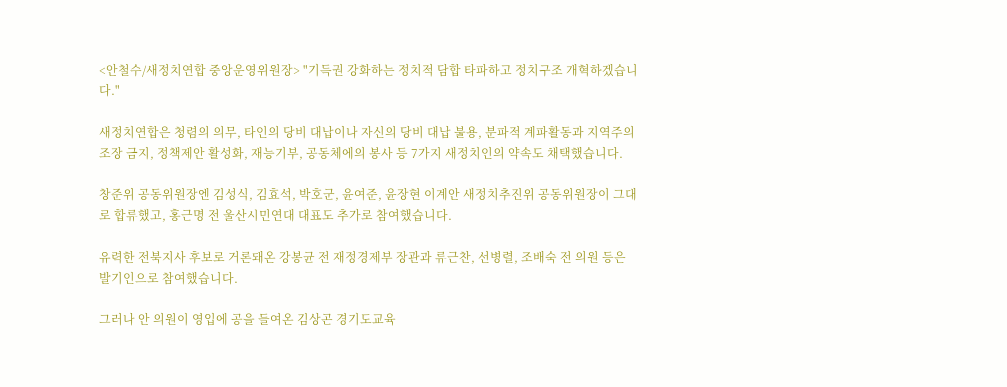<안철수/새정치연합 중앙운영위원장> "기득권 강화하는 정치적 담합 타파하고 정치구조 개혁하겠습니다."

새정치연합은 청렴의 의무, 타인의 당비 대납이나 자신의 당비 대납 불용, 분파적 계파활동과 지역주의 조장 금지, 정책제안 활성화, 재능기부, 공동체에의 봉사 등 7가지 새정치인의 약속도 채택했습니다.

창준위 공동위원장엔 김성식, 김효석, 박호군, 윤여준, 윤장현 이계안 새정치추진위 공동위원장이 그대로 합류했고, 홍근명 전 울산시민연대 대표도 추가로 참여했습니다.

유력한 전북지사 후보로 거론돼온 강봉균 전 재정경제부 장관과 류근찬, 선병렬, 조배숙 전 의원 등은 발기인으로 참여했습니다.

그러나 안 의원이 영입에 공을 들여온 김상곤 경기도교육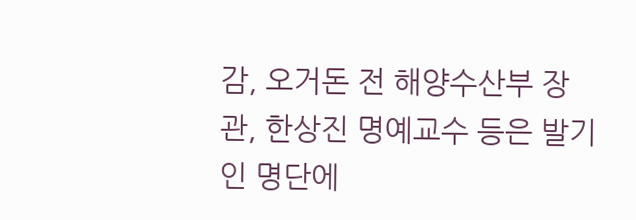감, 오거돈 전 해양수산부 장관, 한상진 명예교수 등은 발기인 명단에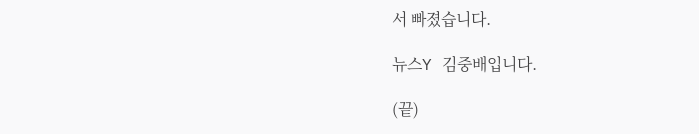서 빠졌습니다.

뉴스Y 김중배입니다.

(끝)